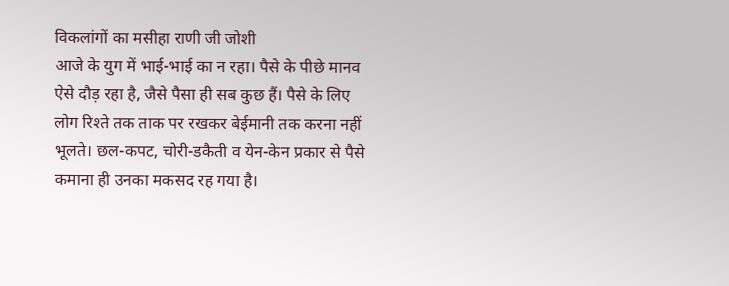विकलांगों का मसीहा राणी जी जोशी
आजे के युग में भाई-भाई का न रहा। पैसे के पीछे मानव ऐसे दौड़ रहा है, जैसे पैसा ही सब कुछ हैं। पैसे के लिए लोग रिश्ते तक ताक पर रखकर बेईमानी तक करना नहीं भूलते। छल-कपट, चोरी-डकैती व येन-केन प्रकार से पैसे कमाना ही उनका मकसद रह गया है।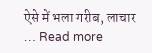ऐसे में भला गरीब, लाचार … Read more